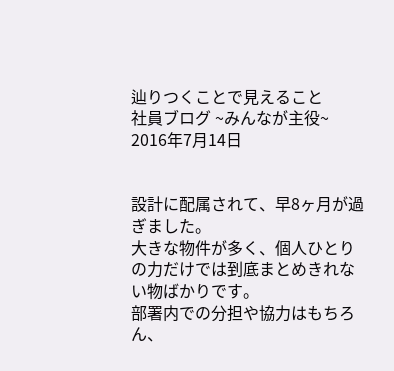辿りつくことで見えること
社員ブログ ~みんなが主役~ 2016年7月14日


設計に配属されて、早8ヶ月が過ぎました。
大きな物件が多く、個人ひとりの力だけでは到底まとめきれない物ばかりです。
部署内での分担や協力はもちろん、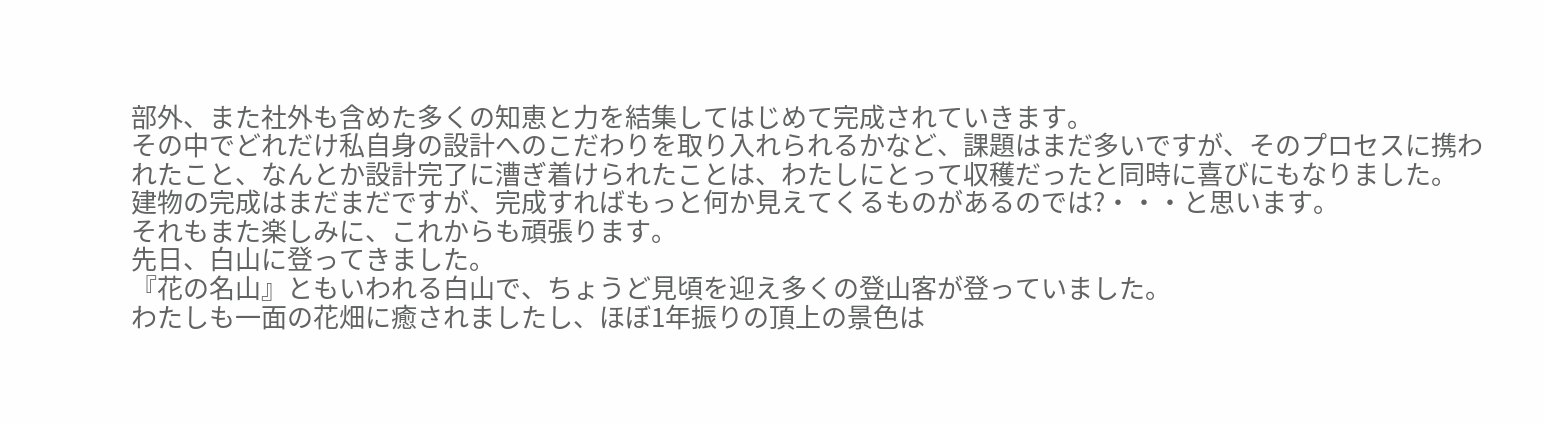部外、また社外も含めた多くの知恵と力を結集してはじめて完成されていきます。
その中でどれだけ私自身の設計へのこだわりを取り入れられるかなど、課題はまだ多いですが、そのプロセスに携われたこと、なんとか設計完了に漕ぎ着けられたことは、わたしにとって収穫だったと同時に喜びにもなりました。
建物の完成はまだまだですが、完成すればもっと何か見えてくるものがあるのでは?・・・と思います。
それもまた楽しみに、これからも頑張ります。
先日、白山に登ってきました。
『花の名山』ともいわれる白山で、ちょうど見頃を迎え多くの登山客が登っていました。
わたしも一面の花畑に癒されましたし、ほぼ1年振りの頂上の景色は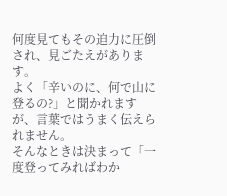何度見てもその迫力に圧倒され、見ごたえがあります。
よく「辛いのに、何で山に登るの?」と聞かれますが、言葉ではうまく伝えられません。
そんなときは決まって「一度登ってみればわか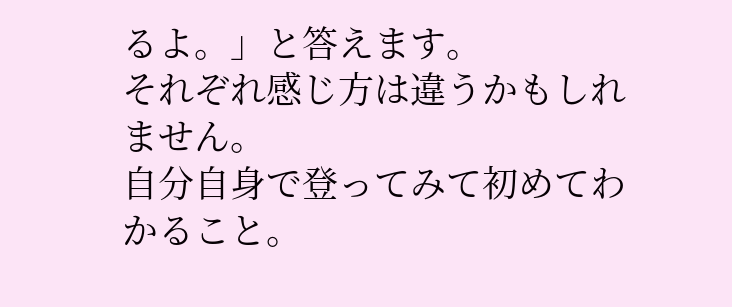るよ。」と答えます。
それぞれ感じ方は違うかもしれません。
自分自身で登ってみて初めてわかること。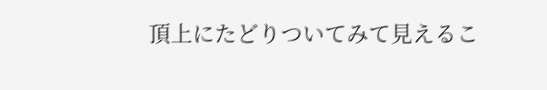頂上にたどりついてみて見えるこ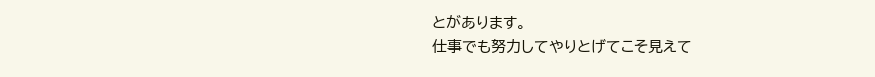とがあります。
仕事でも努力してやりとげてこそ見えて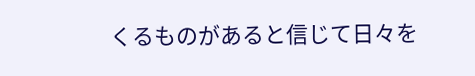くるものがあると信じて日々を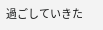過ごしていきた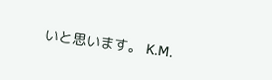いと思います。 K.M.